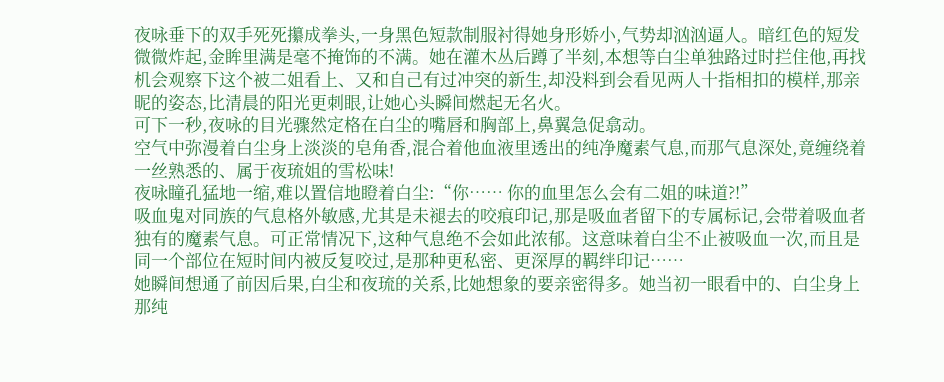夜咏垂下的双手死死攥成拳头,一身黑色短款制服衬得她身形娇小,气势却汹汹逼人。暗红色的短发微微炸起,金眸里满是毫不掩饰的不满。她在灌木丛后蹲了半刻,本想等白尘单独路过时拦住他,再找机会观察下这个被二姐看上、又和自己有过冲突的新生,却没料到会看见两人十指相扣的模样,那亲昵的姿态,比清晨的阳光更刺眼,让她心头瞬间燃起无名火。
可下一秒,夜咏的目光骤然定格在白尘的嘴唇和胸部上,鼻翼急促翕动。
空气中弥漫着白尘身上淡淡的皂角香,混合着他血液里透出的纯净魔素气息,而那气息深处,竟缠绕着一丝熟悉的、属于夜琉姐的雪松味!
夜咏瞳孔猛地一缩,难以置信地瞪着白尘:“你…… 你的血里怎么会有二姐的味道?!”
吸血鬼对同族的气息格外敏感,尤其是未褪去的咬痕印记,那是吸血者留下的专属标记,会带着吸血者独有的魔素气息。可正常情况下,这种气息绝不会如此浓郁。这意味着白尘不止被吸血一次,而且是同一个部位在短时间内被反复咬过,是那种更私密、更深厚的羁绊印记……
她瞬间想通了前因后果,白尘和夜琉的关系,比她想象的要亲密得多。她当初一眼看中的、白尘身上那纯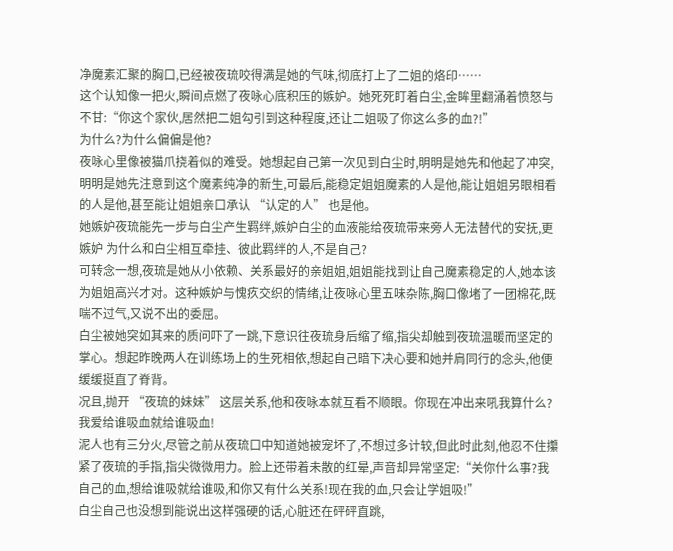净魔素汇聚的胸口,已经被夜琉咬得满是她的气味,彻底打上了二姐的烙印……
这个认知像一把火,瞬间点燃了夜咏心底积压的嫉妒。她死死盯着白尘,金眸里翻涌着愤怒与不甘:“你这个家伙,居然把二姐勾引到这种程度,还让二姐吸了你这么多的血?!”
为什么?为什么偏偏是他?
夜咏心里像被猫爪挠着似的难受。她想起自己第一次见到白尘时,明明是她先和他起了冲突,明明是她先注意到这个魔素纯净的新生,可最后,能稳定姐姐魔素的人是他,能让姐姐另眼相看的人是他,甚至能让姐姐亲口承认 “认定的人” 也是他。
她嫉妒夜琉能先一步与白尘产生羁绊,嫉妒白尘的血液能给夜琉带来旁人无法替代的安抚,更嫉妒 为什么和白尘相互牵挂、彼此羁绊的人,不是自己?
可转念一想,夜琉是她从小依赖、关系最好的亲姐姐,姐姐能找到让自己魔素稳定的人,她本该为姐姐高兴才对。这种嫉妒与愧疚交织的情绪,让夜咏心里五味杂陈,胸口像堵了一团棉花,既喘不过气,又说不出的委屈。
白尘被她突如其来的质问吓了一跳,下意识往夜琉身后缩了缩,指尖却触到夜琉温暖而坚定的掌心。想起昨晚两人在训练场上的生死相依,想起自己暗下决心要和她并肩同行的念头,他便缓缓挺直了脊背。
况且,抛开 “夜琉的妹妹” 这层关系,他和夜咏本就互看不顺眼。你现在冲出来吼我算什么?我爱给谁吸血就给谁吸血!
泥人也有三分火,尽管之前从夜琉口中知道她被宠坏了,不想过多计较,但此时此刻,他忍不住攥紧了夜琉的手指,指尖微微用力。脸上还带着未散的红晕,声音却异常坚定:“关你什么事?我自己的血,想给谁吸就给谁吸,和你又有什么关系!现在我的血,只会让学姐吸!”
白尘自己也没想到能说出这样强硬的话,心脏还在砰砰直跳,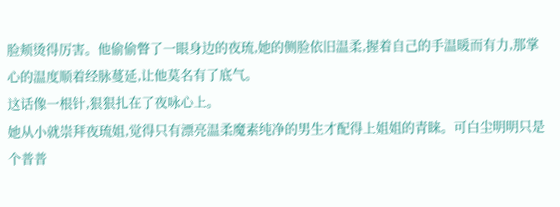脸颊烫得厉害。他偷偷瞥了一眼身边的夜琉,她的侧脸依旧温柔,握着自己的手温暖而有力,那掌心的温度顺着经脉蔓延,让他莫名有了底气。
这话像一根针,狠狠扎在了夜咏心上。
她从小就崇拜夜琉姐,觉得只有漂亮温柔魔素纯净的男生才配得上姐姐的青睐。可白尘明明只是个普普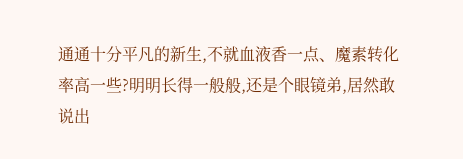通通十分平凡的新生,不就血液香一点、魔素转化率高一些?明明长得一般般,还是个眼镜弟,居然敢说出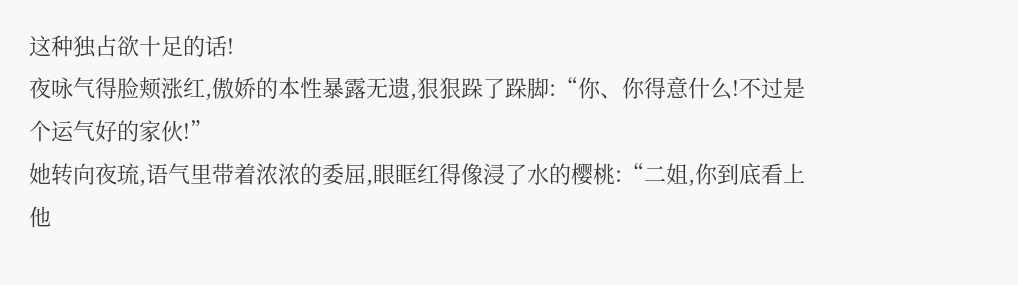这种独占欲十足的话!
夜咏气得脸颊涨红,傲娇的本性暴露无遗,狠狠跺了跺脚:“你、你得意什么!不过是个运气好的家伙!”
她转向夜琉,语气里带着浓浓的委屈,眼眶红得像浸了水的樱桃:“二姐,你到底看上他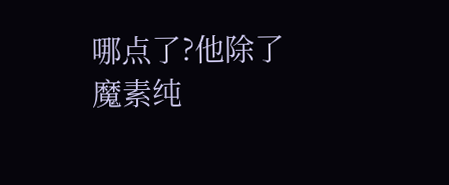哪点了?他除了魔素纯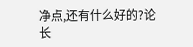净点,还有什么好的?论长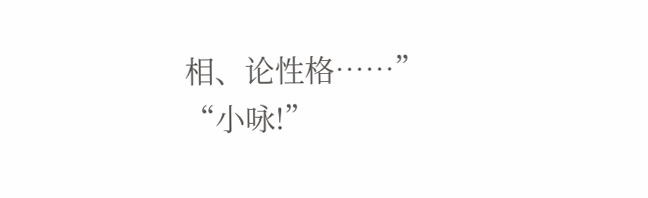相、论性格……”
“小咏!”